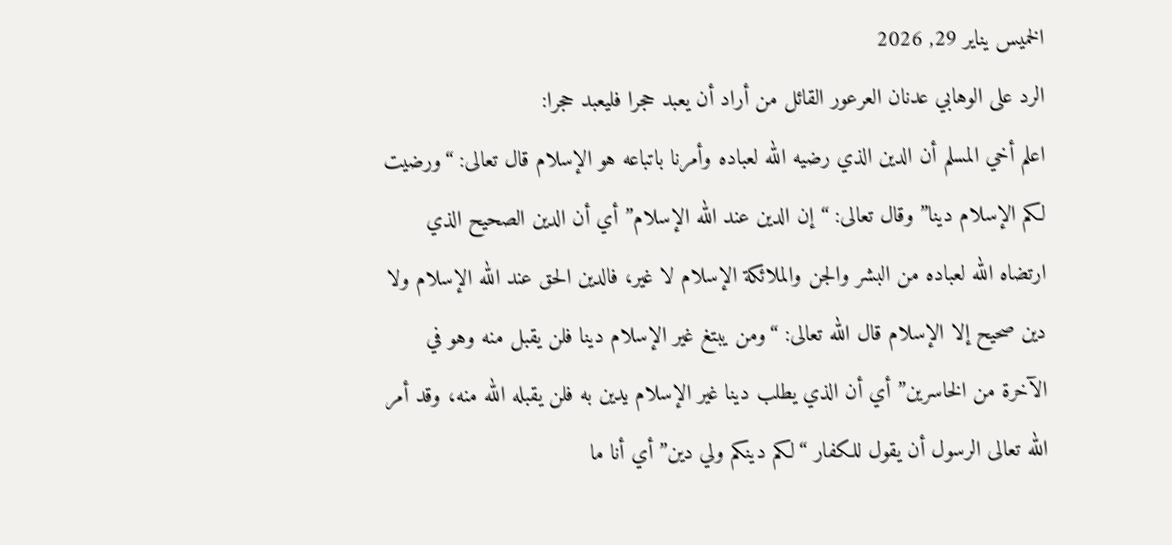الخميس يناير 29, 2026
الرد على الوهابي عدنان العرعور القائل من أراد أن يعبد حجرا فليعبد حجرا:
اعلم أخي المسلم أن الدين الذي رضيه الله لعباده وأمرنا باتباعه هو الإسلام قال تعالى: “ورضيت لكم الإسلام دينا” وقال تعالى: “إن الدين عند الله الإسلام” أي أن الدين الصحيح الذي ارتضاه الله لعباده من البشر والجن والملائكة الإسلام لا غير، فالدين الحق عند الله الإسلام ولا دين صحيح إلا الإسلام قال الله تعالى: “ومن يبتغ غير الإسلام دينا فلن يقبل منه وهو في الآخرة من الخاسرين” أي أن الذي يطلب دينا غير الإسلام يدين به فلن يقبله الله منه، وقد أمر الله تعالى الرسول أن يقول للكفار “لكم دينكم ولي دين” أي أنا ما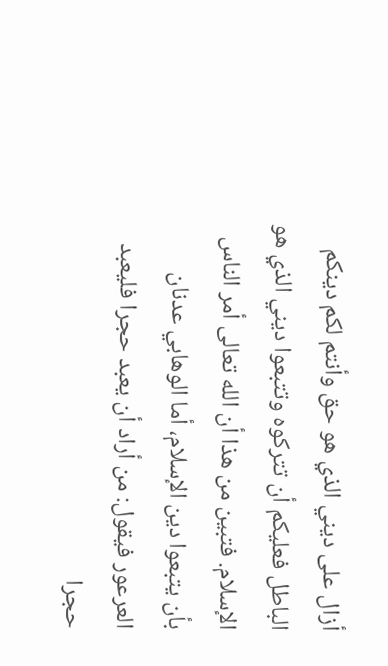أزال على ديني الذي هو حق وأنتم لكم دينكم الباطل فعليكم أن تتركوه وتتبعوا ديني الذي هو الإسلام. فتبين من هذا أن الله تعالى أمر الناس بأن يتبعوا دين الإسلام، أما الوهابي عدنان العرعور فيقول: من أراد أن يعبد حجرا فليعبد حجرا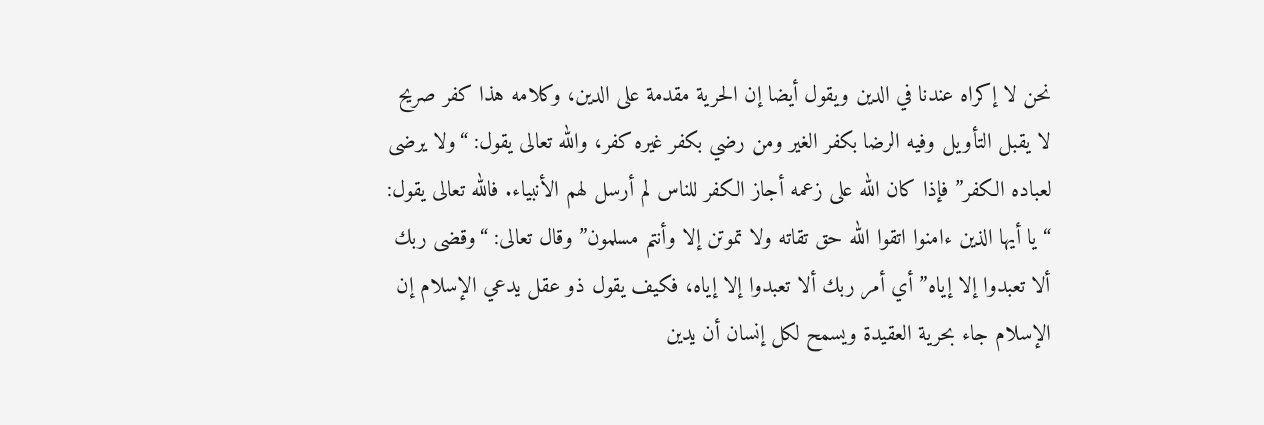نحن لا إكراه عندنا في الدين ويقول أيضا إن الحرية مقدمة على الدين، وكلامه هذا كفر صريح لا يقبل التأويل وفيه الرضا بكفر الغير ومن رضي بكفر غيره كفر، والله تعالى يقول: “ولا يرضى لعباده الكفر” فإذا كان الله على زعمه أجاز الكفر للناس لم أرسل لهم الأنبياء. فالله تعالى يقول: “يا أيها الذين ءامنوا اتقوا الله حق تقاته ولا تموتن إلا وأنتم مسلمون” وقال تعالى: “وقضى ربك ألا تعبدوا إلا إياه” أي أمر ربك ألا تعبدوا إلا إياه، فكيف يقول ذو عقل يدعي الإسلام إن الإسلام جاء بحرية العقيدة ويسمح لكل إنسان أن يدين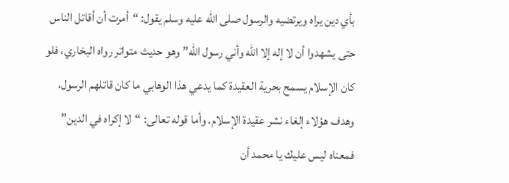بأي دين يراه ويرتضيه والرسول صلى الله عليه وسلم يقول: “أمرت أن أقاتل الناس حتى يشهدوا أن لا إله إلا الله وأني رسول الله” وهو حديث متواتر رواه البخاري، فلو كان الإسلام يسمح بحرية العقيدة كما يدعي هذا الوهابي ما كان قاتلهم الرسول، وهدف هؤلاء إلغاء نشر عقيدة الإسلام. وأما قوله تعالى: “لا إكراه في الدين” فمعناه ليس عليك يا محمد أن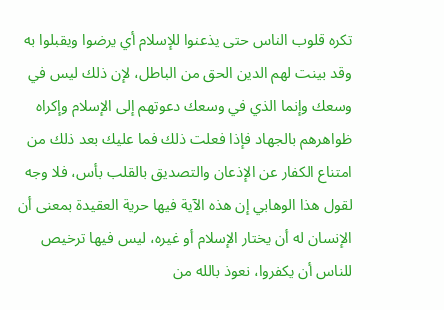تكره قلوب الناس حتى يذعنوا للإسلام أي يرضوا ويقبلوا به وقد بينت لهم الدين الحق من الباطل، لإن ذلك ليس في وسعك وإنما الذي في وسعك دعوتهم إلى الإسلام وإكراه ظواهرهم بالجهاد فإذا فعلت ذلك فما عليك بعد ذلك من امتناع الكفار عن الإذعان والتصديق بالقلب بأس، فلا وجه لقول هذا الوهابي إن هذه الآية فيها حرية العقيدة بمعنى أن الإنسان له أن يختار الإسلام أو غيره، ليس فيها ترخيص للناس أن يكفروا، نعوذ بالله من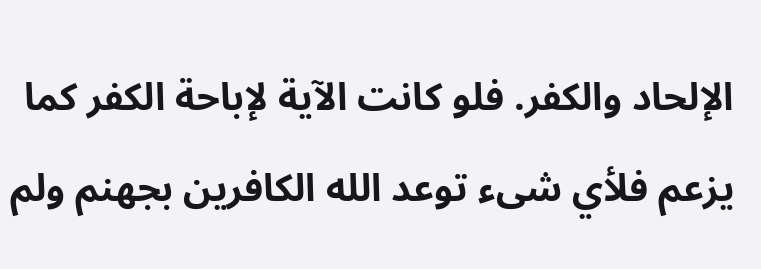الإلحاد والكفر. فلو كانت الآية لإباحة الكفر كما يزعم فلأي شىء توعد الله الكافرين بجهنم ولم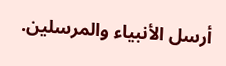أرسل الأنبياء والمرسلين.